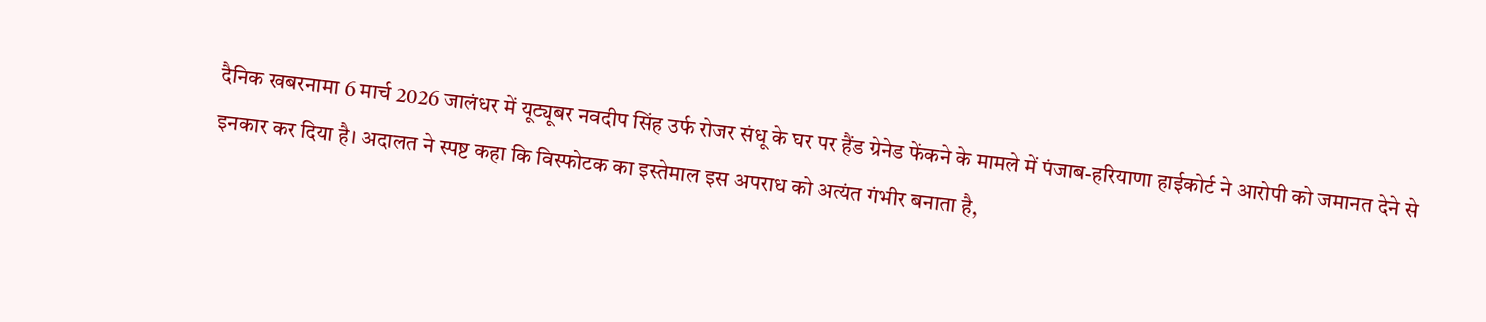दैनिक खबरनामा 6 मार्च 2026 जालंधर में यूट्यूबर नवदीप सिंह उर्फ रोजर संधू के घर पर हैंड ग्रेनेड फेंकने के मामले में पंजाब-हरियाणा हाईकोर्ट ने आरोपी को जमानत देने से इनकार कर दिया है। अदालत ने स्पष्ट कहा कि विस्फोटक का इस्तेमाल इस अपराध को अत्यंत गंभीर बनाता है,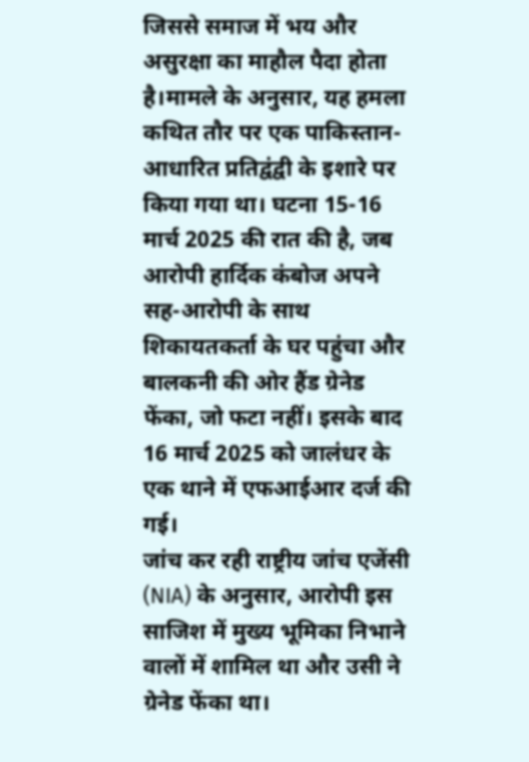जिससे समाज में भय और असुरक्षा का माहौल पैदा होता है।मामले के अनुसार, यह हमला कथित तौर पर एक पाकिस्तान-आधारित प्रतिद्वंद्वी के इशारे पर किया गया था। घटना 15-16 मार्च 2025 की रात की है, जब आरोपी हार्दिक कंबोज अपने सह-आरोपी के साथ शिकायतकर्ता के घर पहुंचा और बालकनी की ओर हैंड ग्रेनेड फेंका, जो फटा नहीं। इसके बाद 16 मार्च 2025 को जालंधर के एक थाने में एफआईआर दर्ज की गई।
जांच कर रही राष्ट्रीय जांच एजेंसी (NIA) के अनुसार, आरोपी इस साजिश में मुख्य भूमिका निभाने वालों में शामिल था और उसी ने ग्रेनेड फेंका था।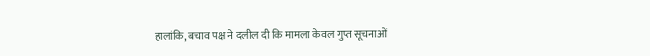हालांकि, बचाव पक्ष ने दलील दी कि मामला केवल गुप्त सूचनाओं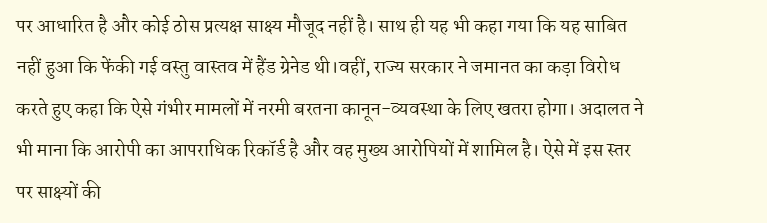पर आधारित है और कोई ठोस प्रत्यक्ष साक्ष्य मौजूद नहीं है। साथ ही यह भी कहा गया कि यह साबित नहीं हुआ कि फेंकी गई वस्तु वास्तव में हैंड ग्रेनेड थी।वहीं, राज्य सरकार ने जमानत का कड़ा विरोध करते हुए कहा कि ऐसे गंभीर मामलों में नरमी बरतना कानून-व्यवस्था के लिए खतरा होगा। अदालत ने भी माना कि आरोपी का आपराधिक रिकॉर्ड है और वह मुख्य आरोपियों में शामिल है। ऐसे में इस स्तर पर साक्ष्यों की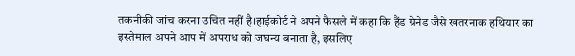तकनीकी जांच करना उचित नहीं है।हाईकोर्ट ने अपने फैसले में कहा कि हैंड ग्रेनेड जैसे खतरनाक हथियार का इस्तेमाल अपने आप में अपराध को जघन्य बनाता है, इसलिए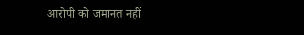आरोपी को जमानत नहीं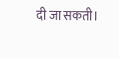दी जा सकती।